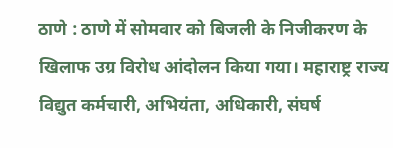ठाणे : ठाणे में सोमवार को बिजली के निजीकरण के खिलाफ उग्र विरोध आंदोलन किया गया। महाराष्ट्र राज्य विद्युत कर्मचारी, अभियंता, अधिकारी, संघर्ष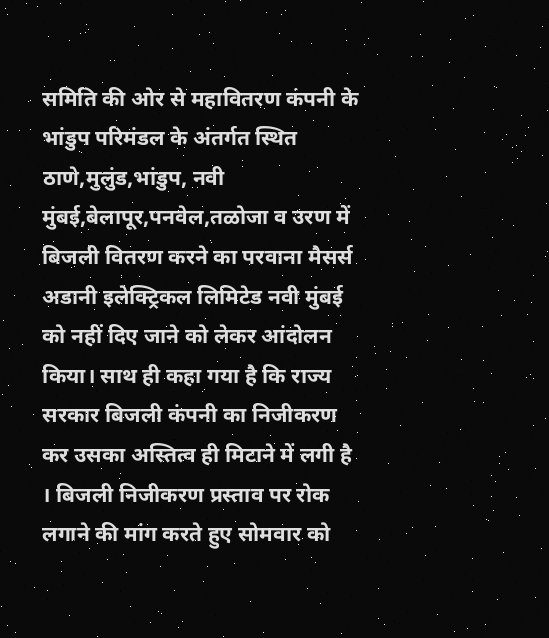समिति की ओर से महावितरण कंपनी के भांडुप परिमंडल के अंतर्गत स्थित ठाणे,मुलुंड,भांडुप, नवी मुंबई,बेलापूर,पनवेल,तळोजा व उरण में बिजली वितरण करने का परवाना मैसर्स अडानी इलेक्ट्रिकल लिमिटेड नवी मुंबई को नहीं दिए जाने को लेकर आंदोलन किया। साथ ही कहा गया है कि राज्य सरकार बिजली कंपनी का निजीकरण कर उसका अस्तित्व ही मिटाने में लगी है । बिजली निजीकरण प्रस्ताव पर रोक लगाने की मांग करते हुए सोमवार को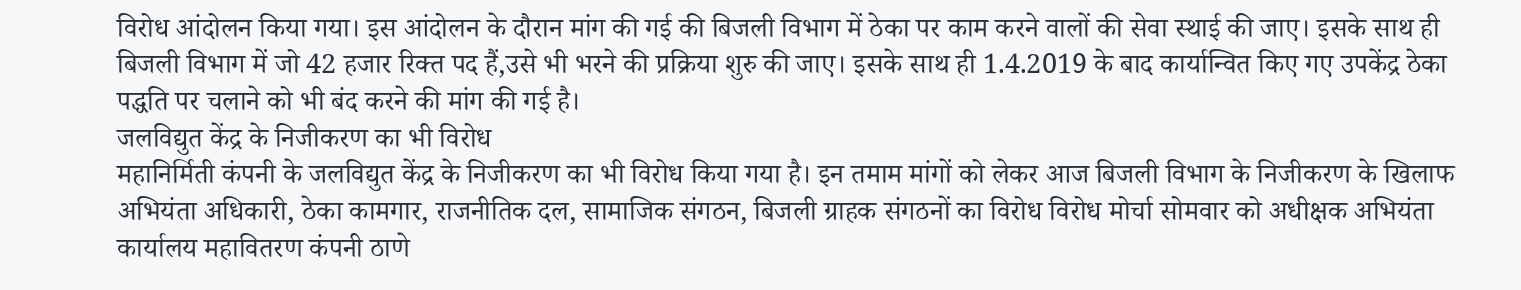विरोध आंदोलन किया गया। इस आंदोलन के दौरान मांग की गई की बिजली विभाग में ठेका पर काम करने वालों की सेवा स्थाई की जाए। इसके साथ ही बिजली विभाग में जो 42 हजार रिक्त पद हैं,उसे भी भरने की प्रक्रिया शुरु की जाए। इसके साथ ही 1.4.2019 के बाद कार्यान्वित किए गए उपकेंद्र ठेका पद्धति पर चलाने को भी बंद करने की मांग की गई है।
जलविद्युत केंद्र के निजीकरण का भी विरोध
महानिर्मिती कंपनी के जलविद्युत केंद्र के निजीकरण का भी विरोध किया गया है। इन तमाम मांगों को लेकर आज बिजली विभाग के निजीकरण के खिलाफ अभियंता अधिकारी, ठेका कामगार, राजनीतिक दल, सामाजिक संगठन, बिजली ग्राहक संगठनों का विरोध विरोध मोर्चा सोमवार को अधीक्षक अभियंता कार्यालय महावितरण कंपनी ठाणे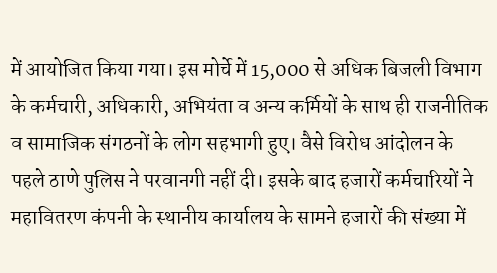में आयोजित किया गया। इस मोर्चे में 15,000 से अधिक बिजली विभाग के कर्मचारी, अधिकारी, अभियंता व अन्य कर्मियों के साथ ही राजनीतिक व सामाजिक संगठनों के लोग सहभागी हुए। वैसे विरोध आंदोलन के पहले ठाणे पुलिस ने परवानगी नहीं दी। इसके बाद हजारों कर्मचारियों ने महावितरण कंपनी के स्थानीय कार्यालय के सामने हजारों की संख्या में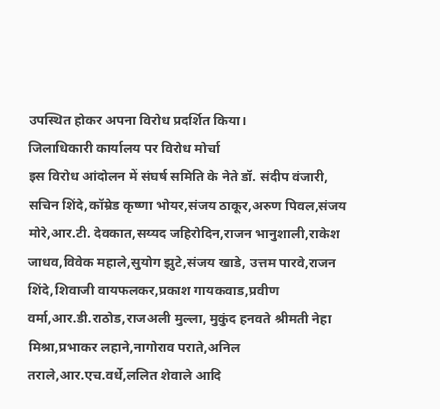उपस्थित होकर अपना विरोध प्रदर्शित किया।
जिलाधिकारी कार्यालय पर विरोध मोर्चा
इस विरोध आंदोलन में संघर्ष समिति के नेते डॉ. संदीप वंजारी, सचिन शिंदे,कॉम्रेड कृष्णा भोयर,संजय ठाकूर,अरुण पिवल,संजय मोरे,आर.टी. देवकात,सय्यद जहिरोदिन,राजन भानुशाली,राकेश जाधव,विवेक महाले,सुयोग झुटे,संजय खाडे, उत्तम पारवे,राजन शिंदे,शिवाजी वायफलकर,प्रकाश गायकवाड,प्रवीण वर्मा,आर.डी.राठोड,राजअली मुल्ला, मुकुंद हनवते श्रीमती नेहा मिश्रा,प्रभाकर लहाने,नागोराव पराते,अनिल तराले,आर.एच.वर्धे,ललित शेवाले आदि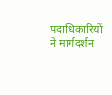पदाधिकारियों ने मार्गदर्शन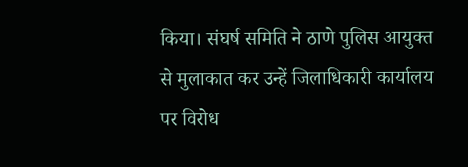किया। संघर्ष समिति ने ठाणे पुलिस आयुक्त से मुलाकात कर उन्हें जिलाधिकारी कार्यालय पर विरोध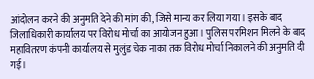आंदोलन करने की अनुमति देने की मांग की, जिसे मान्य कर लिया गया। इसके बाद जिलाधिकारी कार्यालय पर विरोध मोर्चा का आयोजन हुआ। पुलिस परमिशन मिलने के बाद महावितरण कंपनी कार्यालय से मुलुंड चेक नाका तक विरोध मोर्चा निकालने की अनुमति दी गई।